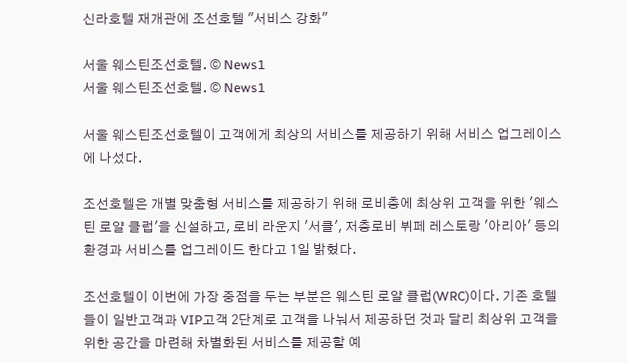신라호텔 재개관에 조선호텔 "서비스 강화"

서울 웨스틴조선호텔. © News1
서울 웨스틴조선호텔. © News1

서울 웨스틴조선호텔이 고객에게 최상의 서비스를 제공하기 위해 서비스 업그레이스에 나섰다.

조선호텔은 개별 맞춤형 서비스를 제공하기 위해 로비층에 최상위 고객을 위한 '웨스틴 로얄 클럽'을 신설하고, 로비 라운지 '서클', 저층로비 뷔페 레스토랑 '아리아' 등의 환경과 서비스를 업그레이드 한다고 1일 밝혔다.

조선호텔이 이번에 가장 중점을 두는 부분은 웨스틴 로얄 클럽(WRC)이다. 기존 호텔들이 일반고객과 VIP고객 2단계로 고객을 나눠서 제공하던 것과 달리 최상위 고객을 위한 공간을 마련해 차별화된 서비스를 제공할 예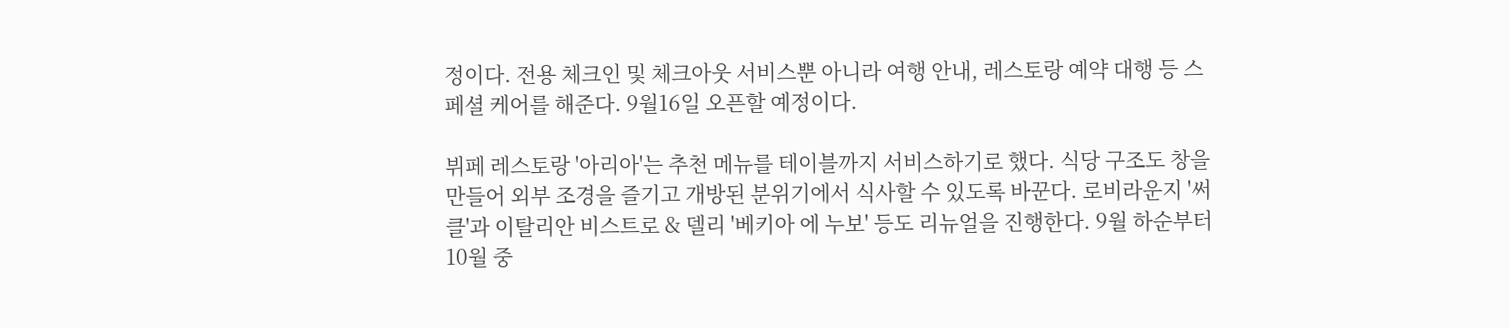정이다. 전용 체크인 및 체크아웃 서비스뿐 아니라 여행 안내, 레스토랑 예약 대행 등 스페셜 케어를 해준다. 9월16일 오픈할 예정이다.

뷔페 레스토랑 '아리아'는 추천 메뉴를 테이블까지 서비스하기로 했다. 식당 구조도 창을 만들어 외부 조경을 즐기고 개방된 분위기에서 식사할 수 있도록 바꾼다. 로비라운지 '써클'과 이탈리안 비스트로 & 델리 '베키아 에 누보' 등도 리뉴얼을 진행한다. 9월 하순부터 10월 중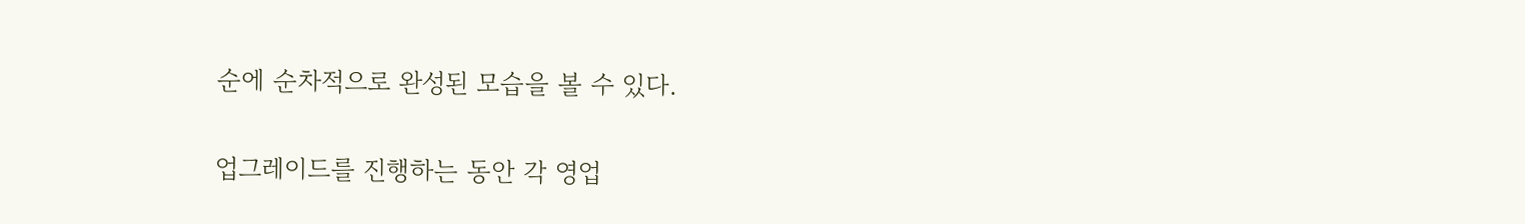순에 순차적으로 완성된 모습을 볼 수 있다.

업그레이드를 진행하는 동안 각 영업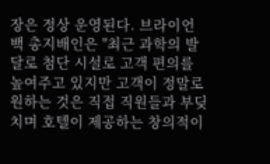장은 정상 운영된다. 브라이언 백 총지배인은 "최근 과학의 발달로 첨단 시설로 고객 편의를 높여주고 있지만 고객이 정말로 원하는 것은 직접 직원들과 부딪치며 호텔이 제공하는 창의적이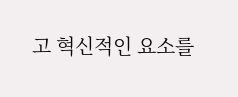고 혁신적인 요소를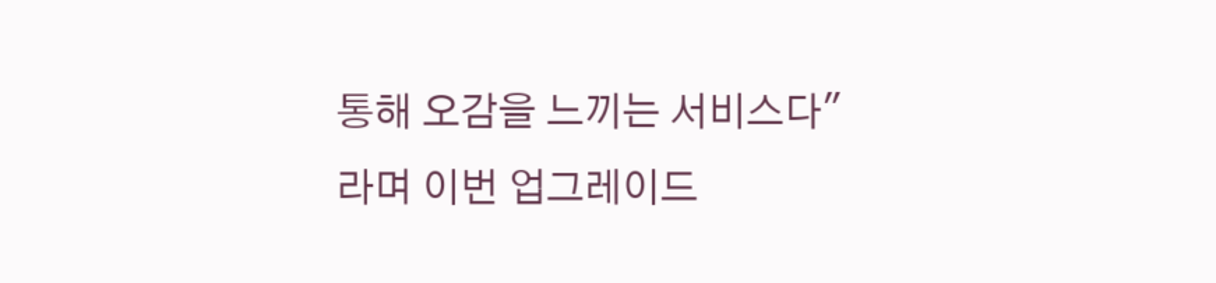통해 오감을 느끼는 서비스다"라며 이번 업그레이드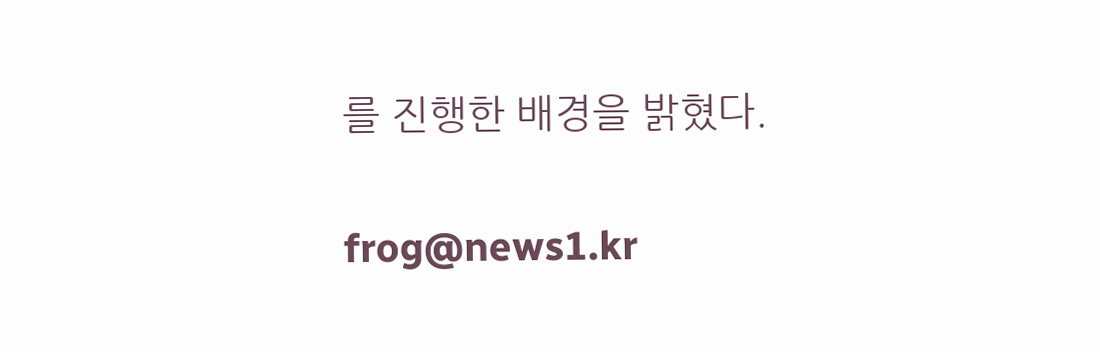를 진행한 배경을 밝혔다.

frog@news1.kr